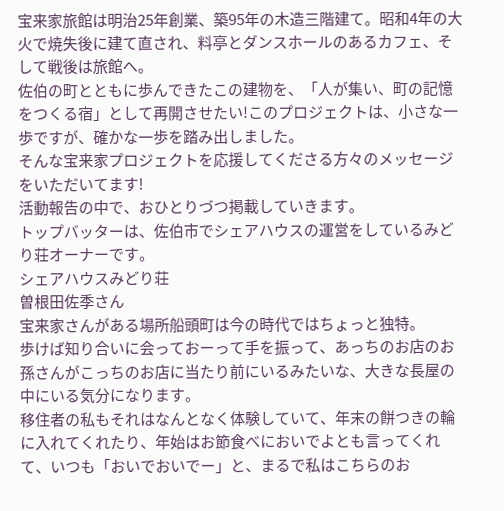宝来家旅館は明治25年創業、築95年の木造三階建て。昭和4年の大火で焼失後に建て直され、料亭とダンスホールのあるカフェ、そして戦後は旅館へ。
佐伯の町とともに歩んできたこの建物を、「人が集い、町の記憶をつくる宿」として再開させたい!このプロジェクトは、小さな一歩ですが、確かな一歩を踏み出しました。
そんな宝来家プロジェクトを応援してくださる方々のメッセージをいただいてます!
活動報告の中で、おひとりづつ掲載していきます。
トップバッターは、佐伯市でシェアハウスの運営をしているみどり荘オーナーです。
シェアハウスみどり荘
曽根田佐季さん
宝来家さんがある場所船頭町は今の時代ではちょっと独特。
歩けば知り合いに会っておーって手を振って、あっちのお店のお孫さんがこっちのお店に当たり前にいるみたいな、大きな長屋の中にいる気分になります。
移住者の私もそれはなんとなく体験していて、年末の餅つきの輪に入れてくれたり、年始はお節食べにおいでよとも言ってくれて、いつも「おいでおいでー」と、まるで私はこちらのお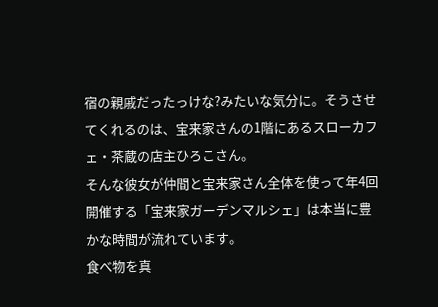宿の親戚だったっけな?みたいな気分に。そうさせてくれるのは、宝来家さんの1階にあるスローカフェ・茶蔵の店主ひろこさん。
そんな彼女が仲間と宝来家さん全体を使って年4回開催する「宝来家ガーデンマルシェ」は本当に豊かな時間が流れています。
食べ物を真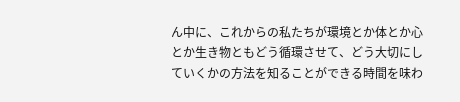ん中に、これからの私たちが環境とか体とか心とか生き物ともどう循環させて、どう大切にしていくかの方法を知ることができる時間を味わ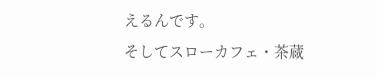えるんです。
そしてスローカフェ・茶蔵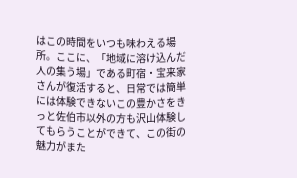はこの時間をいつも味わえる場所。ここに、「地域に溶け込んだ人の集う場」である町宿・宝来家さんが復活すると、日常では簡単には体験できないこの豊かさをきっと佐伯市以外の方も沢山体験してもらうことができて、この街の魅力がまた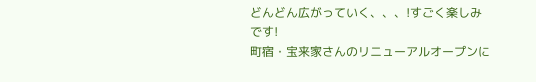どんどん広がっていく、、、!すごく楽しみです!
町宿・宝来家さんのリニューアルオープンに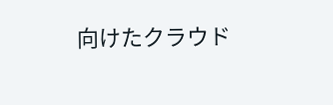向けたクラウド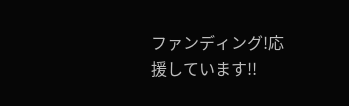ファンディング!応援しています!!